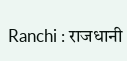Ranchi : राजधानी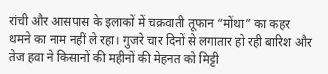रांची और आसपास के इलाकों में चक्रवाती तूफान “मोंथा” का कहर थमने का नाम नहीं ले रहा। गुजरे चार दिनों से लगातार हो रही बारिश और तेज हवा ने किसानों की महीनों की मेहनत को मिट्टी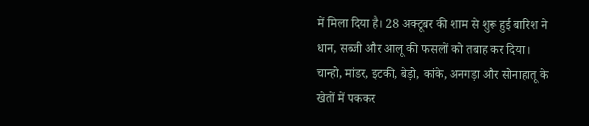में मिला दिया है। 28 अक्टूबर की शाम से शुरू हुई बारिश ने धान, सब्जी और आलू की फसलों को तबाह कर दिया। चान्हो, मांडर, इटकी, बेड़ो, कांके, अनगड़ा और सोनाहातू के खेतों में पककर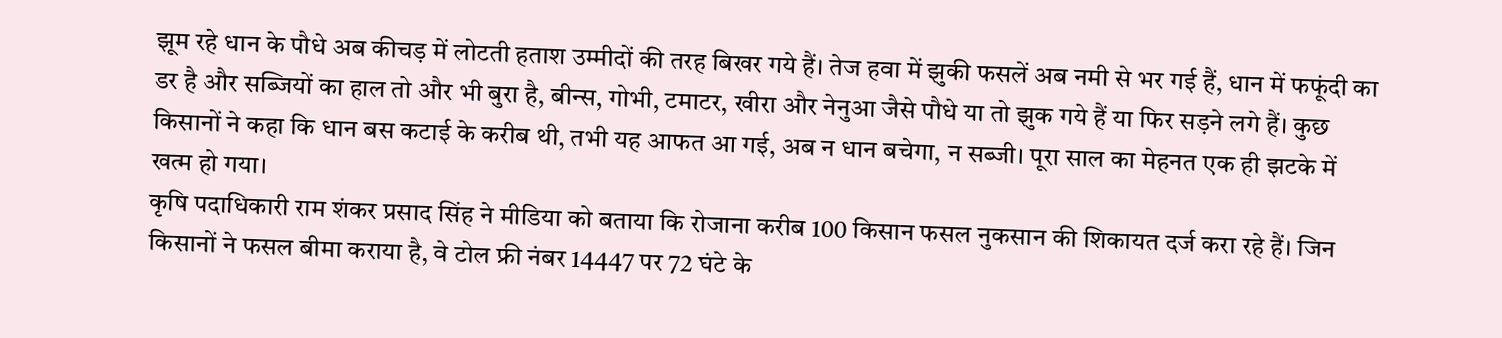झूम रहे धान के पौधे अब कीचड़ में लोटती हताश उम्मीदों की तरह बिखर गये हैं। तेज हवा में झुकी फसलें अब नमी से भर गई हैं, धान में फफूंदी का डर है और सब्जियों का हाल तो और भी बुरा है, बीन्स, गोभी, टमाटर, खीरा और नेनुआ जैसे पौधे या तो झुक गये हैं या फिर सड़ने लगे हैं। कुछ किसानों ने कहा कि धान बस कटाई के करीब थी, तभी यह आफत आ गई, अब न धान बचेगा, न सब्जी। पूरा साल का मेहनत एक ही झटके में खत्म हो गया।
कृषि पदाधिकारी राम शंकर प्रसाद सिंह ने मीडिया को बताया कि रोजाना करीब 100 किसान फसल नुकसान की शिकायत दर्ज करा रहे हैं। जिन किसानों ने फसल बीमा कराया है, वे टोल फ्री नंबर 14447 पर 72 घंटे के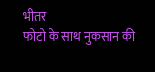भीतर
फोटो के साथ नुकसान की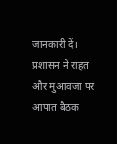जानकारी दें। प्रशासन ने राहत और मुआवजा पर आपात बैठक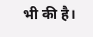भी की है।